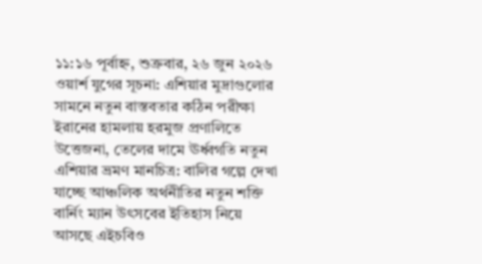১১:১৬ পূর্বাহ্ন, শুক্রবার, ২৬ জুন ২০২৬
ওয়ার্শ যুগের সূচনা: এশিয়ার মুদ্রাগুলোর সামনে নতুন বাস্তবতার কঠিন পরীক্ষা ইরানের হামলায় হরমুজ প্রণালিতে উত্তেজনা, তেলের দামে ঊর্ধ্বগতি নতুন এশিয়ার ভ্রমণ মানচিত্র: বালির গল্পে দেখা যাচ্ছে আঞ্চলিক অর্থনীতির নতুন শক্তি বার্নিং ম্যান উৎসবের ইতিহাস নিয়ে আসছে এইচবিও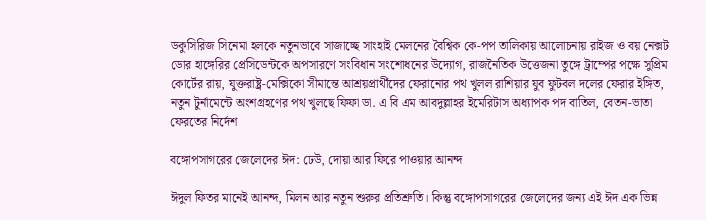ডকুসিরিজ সিনেমা হলকে নতুনভাবে সাজাচ্ছে সাংহাই মেলনের বৈশ্বিক কে-পপ তালিকায় আলোচনায় রাইজ ও বয় নেক্সট ডোর হাঙ্গেরির প্রেসিডেন্টকে অপসারণে সংবিধান সংশোধনের উদ্যোগ, রাজনৈতিক উত্তেজনা তুঙ্গে ট্রাম্পের পক্ষে সুপ্রিম কোর্টের রায়, যুক্তরাষ্ট্র-মেক্সিকো সীমান্তে আশ্রয়প্রার্থীদের ফেরানোর পথ খুলল রাশিয়ার যুব ফুটবল দলের ফেরার ইঙ্গিত, নতুন টুর্নামেন্টে অংশগ্রহণের পথ খুলছে ফিফা ডা. এ বি এম আবদুল্লাহর ইমেরিটাস অধ্যাপক পদ বাতিল, বেতন-ভাতা ফেরতের নির্দেশ

বঙ্গোপসাগরের জেলেদের ঈদ: ঢেউ, দোয়া আর ফিরে পাওয়ার আনন্দ

ঈদুল ফিতর মানেই আনন্দ, মিলন আর নতুন শুরুর প্রতিশ্রুতি। কিন্তু বঙ্গোপসাগরের জেলেদের জন্য এই ঈদ এক ভিন্ন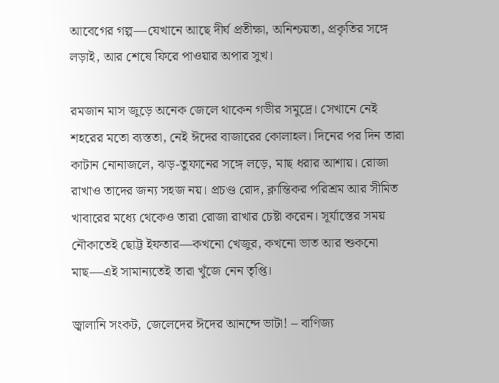আবেগের গল্প—যেখানে আছে দীর্ঘ প্রতীক্ষা, অনিশ্চয়তা, প্রকৃতির সঙ্গে লড়াই, আর শেষে ফিরে পাওয়ার অপার সুখ।

রমজান মাস জুড়ে অনেক জেলে থাকেন গভীর সমুদ্রে। সেখানে নেই শহরের মতো ব্যস্ততা, নেই ঈদের বাজারের কোলাহল। দিনের পর দিন তারা কাটান নোনাজলে, ঝড়-তুফানের সঙ্গে লড়ে, মাছ ধরার আশায়। রোজা রাখাও তাদের জন্য সহজ নয়। প্রচণ্ড রোদ, ক্লান্তিকর পরিশ্রম আর সীমিত খাবারের মধ্যে থেকেও তারা রোজা রাখার চেষ্টা করেন। সূর্যাস্তের সময় নৌকাতেই ছোট্ট ইফতার—কখনো খেজুর, কখনো ভাত আর শুকনো মাছ—এই সামান্যতেই তারা খুঁজে নেন তৃপ্তি।

জ্বালানি সংকট, জেলেদের ঈদের আনন্দে ভাটা! – বাণিজ্য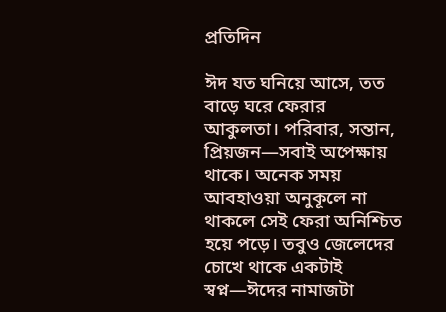প্রতিদিন

ঈদ যত ঘনিয়ে আসে, তত বাড়ে ঘরে ফেরার আকুলতা। পরিবার, সন্তান, প্রিয়জন—সবাই অপেক্ষায় থাকে। অনেক সময় আবহাওয়া অনুকূলে না থাকলে সেই ফেরা অনিশ্চিত হয়ে পড়ে। তবুও জেলেদের চোখে থাকে একটাই স্বপ্ন—ঈদের নামাজটা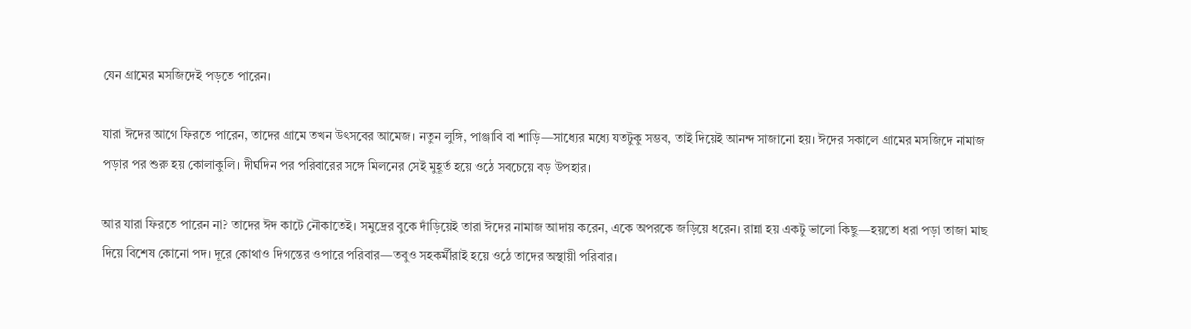যেন গ্রামের মসজিদেই পড়তে পারেন।

যারা ঈদের আগে ফিরতে পারেন, তাদের গ্রামে তখন উৎসবের আমেজ। নতুন লুঙ্গি, পাঞ্জাবি বা শাড়ি—সাধ্যের মধ্যে যতটুকু সম্ভব, তাই দিয়েই আনন্দ সাজানো হয়। ঈদের সকালে গ্রামের মসজিদে নামাজ পড়ার পর শুরু হয় কোলাকুলি। দীর্ঘদিন পর পরিবারের সঙ্গে মিলনের সেই মুহূর্ত হয়ে ওঠে সবচেয়ে বড় উপহার।

আর যারা ফিরতে পারেন না? তাদের ঈদ কাটে নৌকাতেই। সমুদ্রের বুকে দাঁড়িয়েই তারা ঈদের নামাজ আদায় করেন, একে অপরকে জড়িয়ে ধরেন। রান্না হয় একটু ভালো কিছু—হয়তো ধরা পড়া তাজা মাছ দিয়ে বিশেষ কোনো পদ। দূরে কোথাও দিগন্তের ওপারে পরিবার—তবুও সহকর্মীরাই হয়ে ওঠে তাদের অস্থায়ী পরিবার।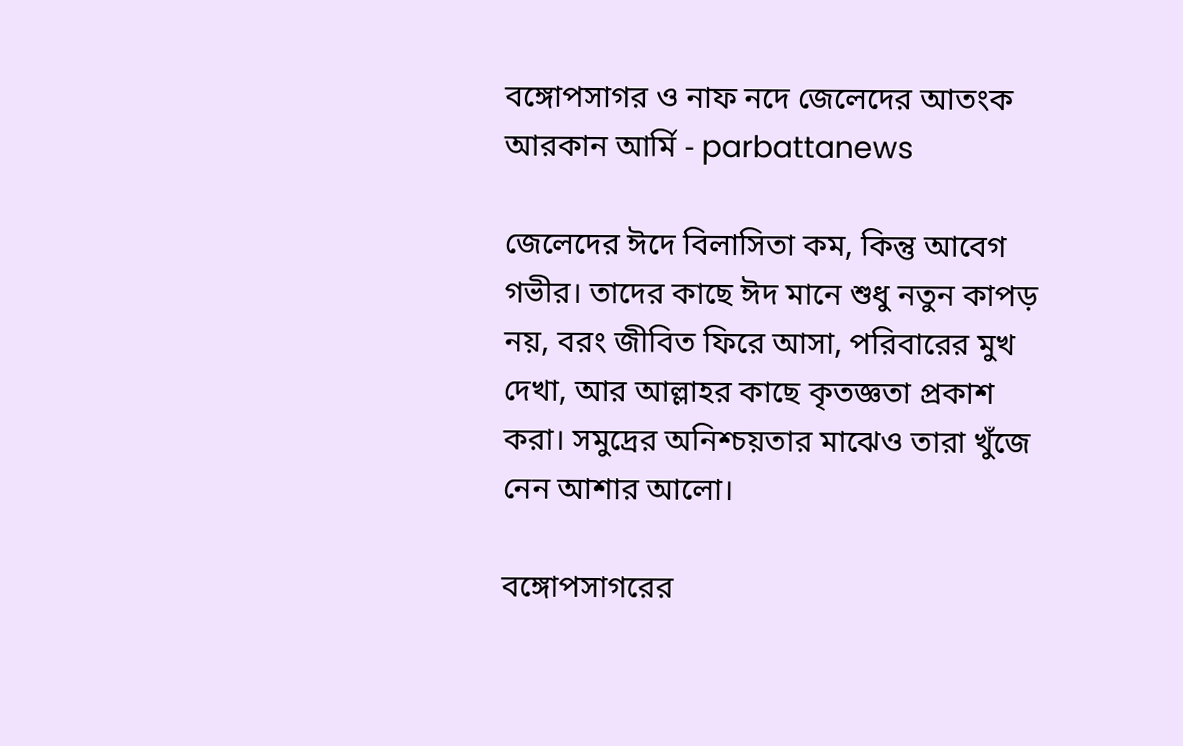বঙ্গোপসাগর ও নাফ নদে জেলেদের আতংক আরকান আর্মি - parbattanews

জেলেদের ঈদে বিলাসিতা কম, কিন্তু আবেগ গভীর। তাদের কাছে ঈদ মানে শুধু নতুন কাপড় নয়, বরং জীবিত ফিরে আসা, পরিবারের মুখ দেখা, আর আল্লাহর কাছে কৃতজ্ঞতা প্রকাশ করা। সমুদ্রের অনিশ্চয়তার মাঝেও তারা খুঁজে নেন আশার আলো।

বঙ্গোপসাগরের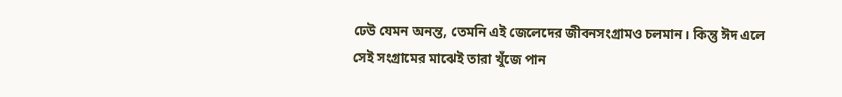ঢেউ যেমন অনন্ত, তেমনি এই জেলেদের জীবনসংগ্রামও চলমান। কিন্তু ঈদ এলে সেই সংগ্রামের মাঝেই তারা খুঁজে পান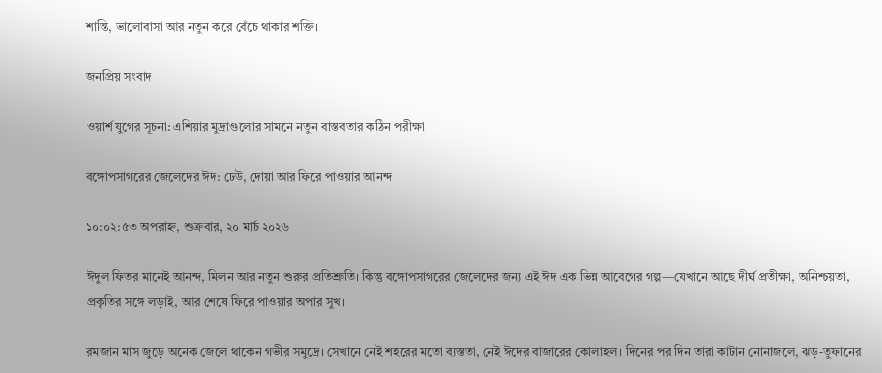শান্তি, ভালোবাসা আর নতুন করে বেঁচে থাকার শক্তি।

জনপ্রিয় সংবাদ

ওয়ার্শ যুগের সূচনা: এশিয়ার মুদ্রাগুলোর সামনে নতুন বাস্তবতার কঠিন পরীক্ষা

বঙ্গোপসাগরের জেলেদের ঈদ: ঢেউ, দোয়া আর ফিরে পাওয়ার আনন্দ

১০:০২:৫৩ অপরাহ্ন, শুক্রবার, ২০ মার্চ ২০২৬

ঈদুল ফিতর মানেই আনন্দ, মিলন আর নতুন শুরুর প্রতিশ্রুতি। কিন্তু বঙ্গোপসাগরের জেলেদের জন্য এই ঈদ এক ভিন্ন আবেগের গল্প—যেখানে আছে দীর্ঘ প্রতীক্ষা, অনিশ্চয়তা, প্রকৃতির সঙ্গে লড়াই, আর শেষে ফিরে পাওয়ার অপার সুখ।

রমজান মাস জুড়ে অনেক জেলে থাকেন গভীর সমুদ্রে। সেখানে নেই শহরের মতো ব্যস্ততা, নেই ঈদের বাজারের কোলাহল। দিনের পর দিন তারা কাটান নোনাজলে, ঝড়-তুফানের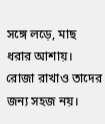সঙ্গে লড়ে, মাছ ধরার আশায়। রোজা রাখাও তাদের জন্য সহজ নয়।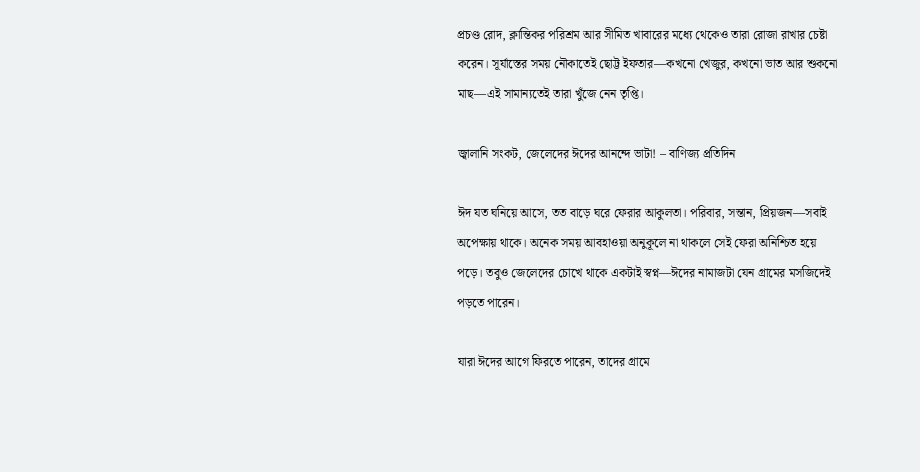প্রচণ্ড রোদ, ক্লান্তিকর পরিশ্রম আর সীমিত খাবারের মধ্যে থেকেও তারা রোজা রাখার চেষ্টা করেন। সূর্যাস্তের সময় নৌকাতেই ছোট্ট ইফতার—কখনো খেজুর, কখনো ভাত আর শুকনো মাছ—এই সামান্যতেই তারা খুঁজে নেন তৃপ্তি।

জ্বালানি সংকট, জেলেদের ঈদের আনন্দে ভাটা! – বাণিজ্য প্রতিদিন

ঈদ যত ঘনিয়ে আসে, তত বাড়ে ঘরে ফেরার আকুলতা। পরিবার, সন্তান, প্রিয়জন—সবাই অপেক্ষায় থাকে। অনেক সময় আবহাওয়া অনুকূলে না থাকলে সেই ফেরা অনিশ্চিত হয়ে পড়ে। তবুও জেলেদের চোখে থাকে একটাই স্বপ্ন—ঈদের নামাজটা যেন গ্রামের মসজিদেই পড়তে পারেন।

যারা ঈদের আগে ফিরতে পারেন, তাদের গ্রামে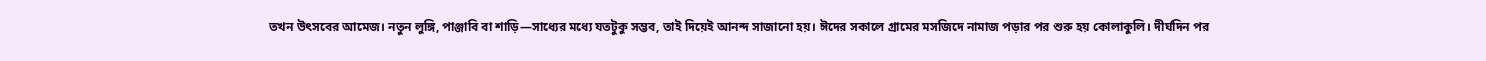তখন উৎসবের আমেজ। নতুন লুঙ্গি, পাঞ্জাবি বা শাড়ি—সাধ্যের মধ্যে যতটুকু সম্ভব, তাই দিয়েই আনন্দ সাজানো হয়। ঈদের সকালে গ্রামের মসজিদে নামাজ পড়ার পর শুরু হয় কোলাকুলি। দীর্ঘদিন পর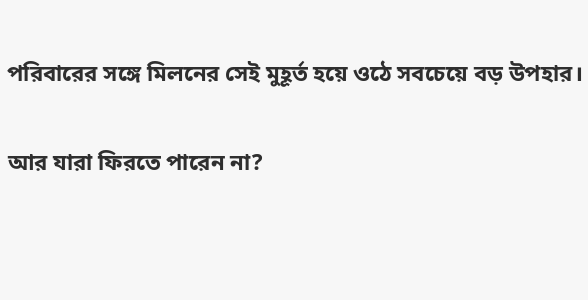পরিবারের সঙ্গে মিলনের সেই মুহূর্ত হয়ে ওঠে সবচেয়ে বড় উপহার।

আর যারা ফিরতে পারেন না?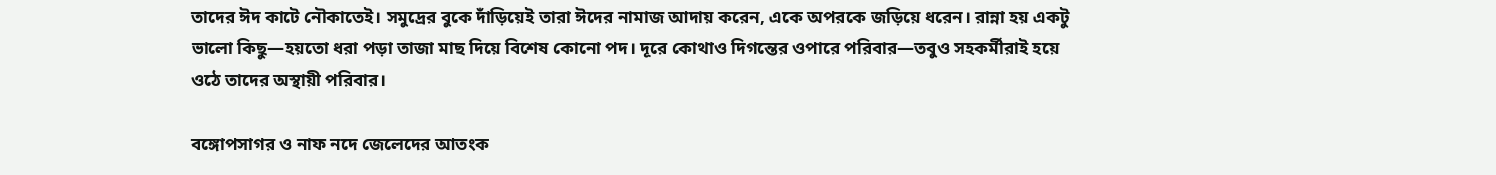তাদের ঈদ কাটে নৌকাতেই। সমুদ্রের বুকে দাঁড়িয়েই তারা ঈদের নামাজ আদায় করেন, একে অপরকে জড়িয়ে ধরেন। রান্না হয় একটু ভালো কিছু—হয়তো ধরা পড়া তাজা মাছ দিয়ে বিশেষ কোনো পদ। দূরে কোথাও দিগন্তের ওপারে পরিবার—তবুও সহকর্মীরাই হয়ে ওঠে তাদের অস্থায়ী পরিবার।

বঙ্গোপসাগর ও নাফ নদে জেলেদের আতংক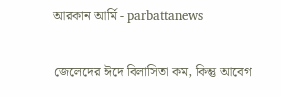আরকান আর্মি - parbattanews

জেলেদের ঈদে বিলাসিতা কম, কিন্তু আবেগ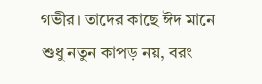গভীর। তাদের কাছে ঈদ মানে শুধু নতুন কাপড় নয়, বরং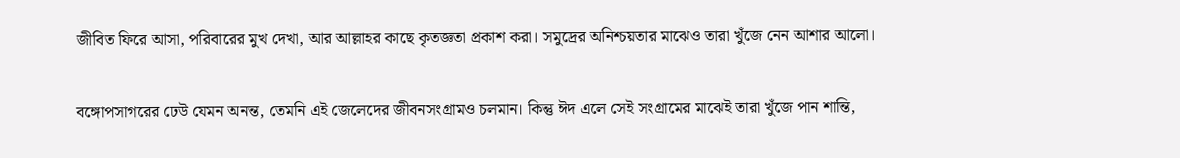জীবিত ফিরে আসা, পরিবারের মুখ দেখা, আর আল্লাহর কাছে কৃতজ্ঞতা প্রকাশ করা। সমুদ্রের অনিশ্চয়তার মাঝেও তারা খুঁজে নেন আশার আলো।

বঙ্গোপসাগরের ঢেউ যেমন অনন্ত, তেমনি এই জেলেদের জীবনসংগ্রামও চলমান। কিন্তু ঈদ এলে সেই সংগ্রামের মাঝেই তারা খুঁজে পান শান্তি,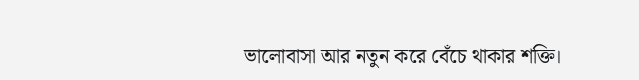ভালোবাসা আর নতুন করে বেঁচে থাকার শক্তি।